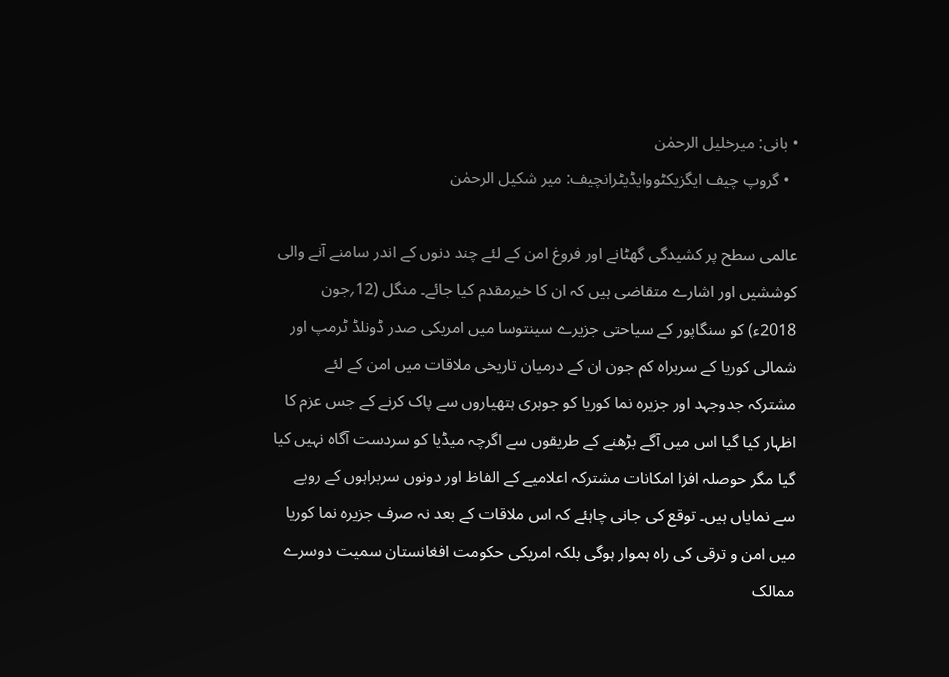• بانی: میرخلیل الرحمٰن
  • گروپ چیف ایگزیکٹووایڈیٹرانچیف: میر شکیل الرحمٰن

عالمی سطح پر کشیدگی گھٹانے اور فروغ امن کے لئے چند دنوں کے اندر سامنے آنے والی کوششیں اور اشارے متقاضی ہیں کہ ان کا خیرمقدم کیا جائے۔ منگل (12؍جون 2018ء) کو سنگاپور کے سیاحتی جزیرے سینتوسا میں امریکی صدر ڈونلڈ ٹرمپ اور شمالی کوریا کے سربراہ کم جون ان کے درمیان تاریخی ملاقات میں امن کے لئے مشترکہ جدوجہد اور جزیرہ نما کوریا کو جوہری ہتھیاروں سے پاک کرنے کے جس عزم کا اظہار کیا گیا اس میں آگے بڑھنے کے طریقوں سے اگرچہ میڈیا کو سردست آگاہ نہیں کیا گیا مگر حوصلہ افزا امکانات مشترکہ اعلامیے کے الفاظ اور دونوں سربراہوں کے رویے سے نمایاں ہیں۔ توقع کی جانی چاہئے کہ اس ملاقات کے بعد نہ صرف جزیرہ نما کوریا میں امن و ترقی کی راہ ہموار ہوگی بلکہ امریکی حکومت افغانستان سمیت دوسرے ممالک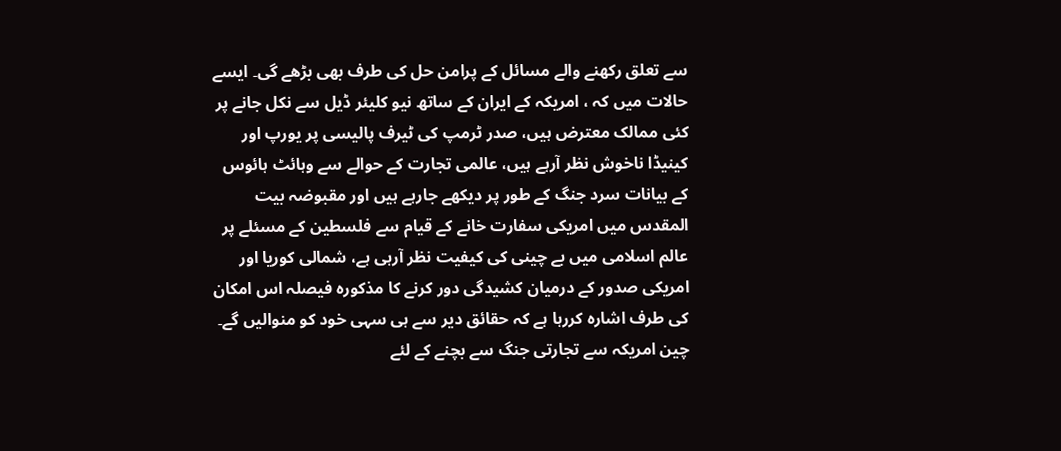سے تعلق رکھنے والے مسائل کے پرامن حل کی طرف بھی بڑھے گی۔ ایسے حالات میں کہ ، امریکہ کے ایران کے ساتھ نیو کلیئر ڈیل سے نکل جانے پر کئی ممالک معترض ہیں، صدر ٹرمپ کی ٹیرف پالیسی پر یورپ اور کینیڈا ناخوش نظر آرہے ہیں، عالمی تجارت کے حوالے سے وہائٹ ہائوس کے بیانات سرد جنگ کے طور پر دیکھے جارہے ہیں اور مقبوضہ بیت المقدس میں امریکی سفارت خانے کے قیام سے فلسطین کے مسئلے پر عالم اسلامی میں بے چینی کی کیفیت نظر آرہی ہے، شمالی کوریا اور امریکی صدور کے درمیان کشیدگی دور کرنے کا مذکورہ فیصلہ اس امکان کی طرف اشارہ کررہا ہے کہ حقائق دیر سے ہی سہی خود کو منوالیں گے۔ چین امریکہ سے تجارتی جنگ سے بچنے کے لئے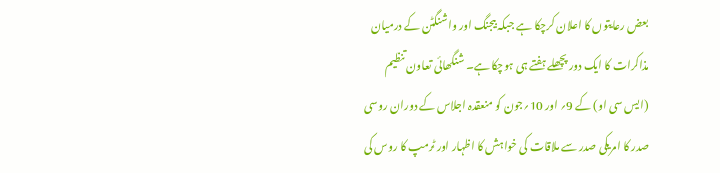بعض رعایتوں کا اعلان کرچکا ہے جبکہ بیجنگ اور واشنگٹن کے درمیان مذاکرات کا ایک دور پچھلے ہفتے ہی ہوچکا ہے۔ شنگھائی تعاون تنظیم (ایس سی او) کے 9؍ اور 10؍جون کو منعقدہ اجلاس کے دوران روسی صدر کا امریکی صدر سے ملاقات کی خواہش کا اظہار اور ٹرمپ کا روس کی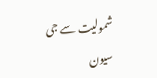شمولیت سے جی سیون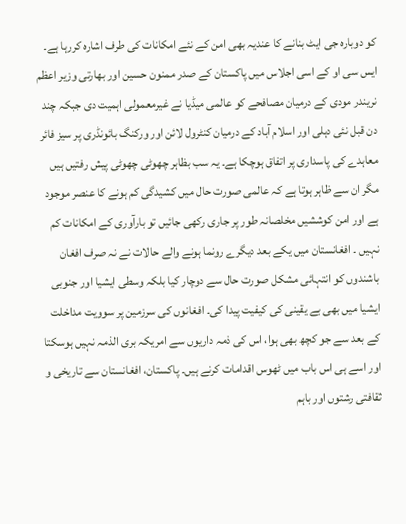کو دوبارہ جی ایٹ بنانے کا عندیہ بھی امن کے نئے امکانات کی طرف اشارہ کررہا ہے۔ ایس سی او کے اسی اجلاس میں پاکستان کے صدر ممنون حسین اور بھارتی وزیر اعظم نریندر مودی کے درمیان مصافحے کو عالمی میڈیا نے غیرمعمولی اہمیت دی جبکہ چند دن قبل نئی دہلی اور اسلام آباد کے درمیان کنٹرول لائن اور ورکنگ بائونڈری پر سیز فائر معاہدے کی پاسداری پر اتفاق ہوچکا ہے۔ یہ سب بظاہر چھوٹی چھوٹی پیش رفتیں ہیں مگر ان سے ظاہر ہوتا ہے کہ عالمی صورت حال میں کشیدگی کم ہونے کا عنصر موجود ہے اور امن کوششیں مخلصانہ طور پر جاری رکھی جائیں تو بارآوری کے امکانات کم نہیں ۔ افغانستان میں یکے بعد دیگرے رونما ہونے والے حالات نے نہ صرف افغان باشندوں کو انتہائی مشکل صورت حال سے دوچار کیا بلکہ وسطی ایشیا اور جنوبی ایشیا میں بھی بے یقینی کی کیفیت پیدا کی۔ افغانوں کی سرزمین پر سوویت مداخلت کے بعد سے جو کچھ بھی ہوا، اس کی ذمہ داریوں سے امریکہ بری الذمہ نہیں ہوسکتا اور اسے ہی اس باب میں ٹھوس اقدامات کرنے ہیں۔ پاکستان، افغانستان سے تاریخی و ثقافتی رشتوں اور باہم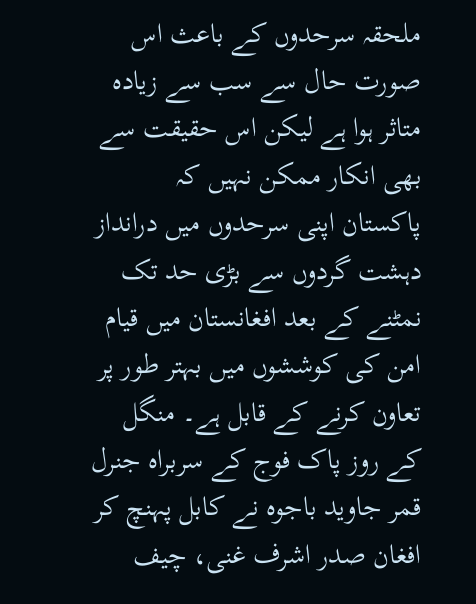ملحقہ سرحدوں کے باعث اس صورت حال سے سب سے زیادہ متاثر ہوا ہے لیکن اس حقیقت سے بھی انکار ممکن نہیں کہ پاکستان اپنی سرحدوں میں درانداز دہشت گردوں سے بڑی حد تک نمٹنے کے بعد افغانستان میں قیام امن کی کوششوں میں بہتر طور پر تعاون کرنے کے قابل ہے۔ منگل کے روز پاک فوج کے سربراہ جنرل قمر جاوید باجوہ نے کابل پہنچ کر افغان صدر اشرف غنی، چیف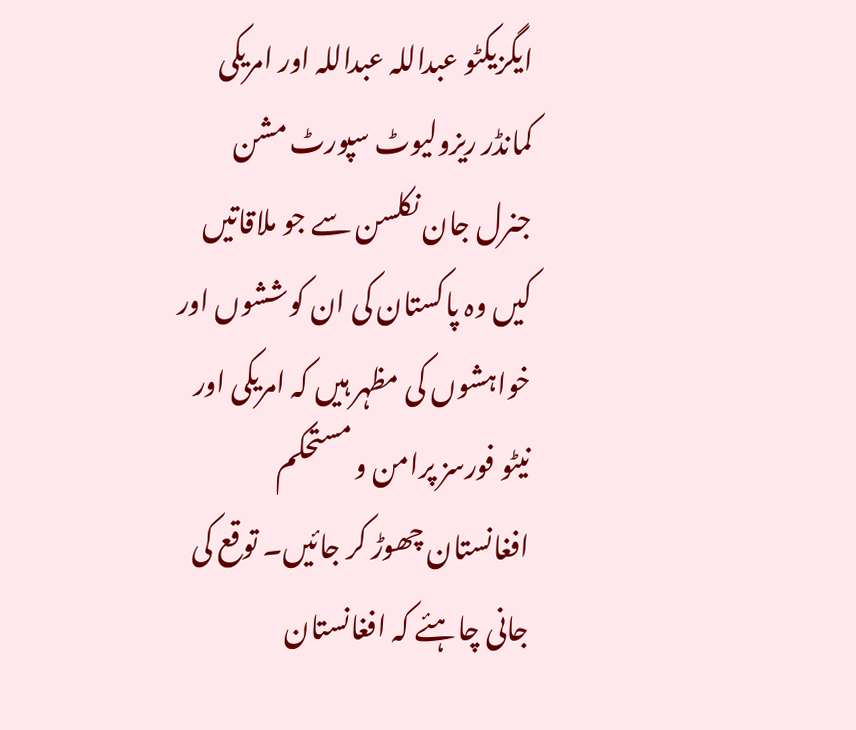ایگزیکٹو عبداللہ عبداللہ اور امریکی کمانڈر ریزولیوٹ سپورٹ مشن جنرل جان نکلسن سے جو ملاقاتیں کیں وہ پاکستان کی ان کوششوں اور خواہشوں کی مظہر ہیں کہ امریکی اور نیٹو فورسز پرامن و مستحکم افغانستان چھوڑ کر جائیں۔ توقع کی جانی چاہئے کہ افغانستان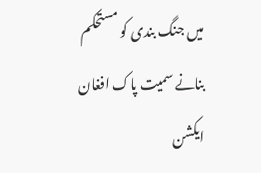میں جنگ بندی کو مستحکم بنانے سمیت پاک افغان ایکشن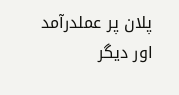پلان پر عملدرآمد اور دیگر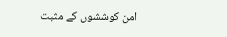امن کوششوں کے مثبت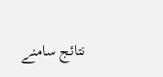نتائج سامنے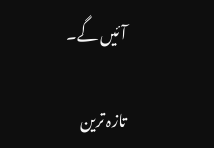آئیں گے۔

تازہ ترین